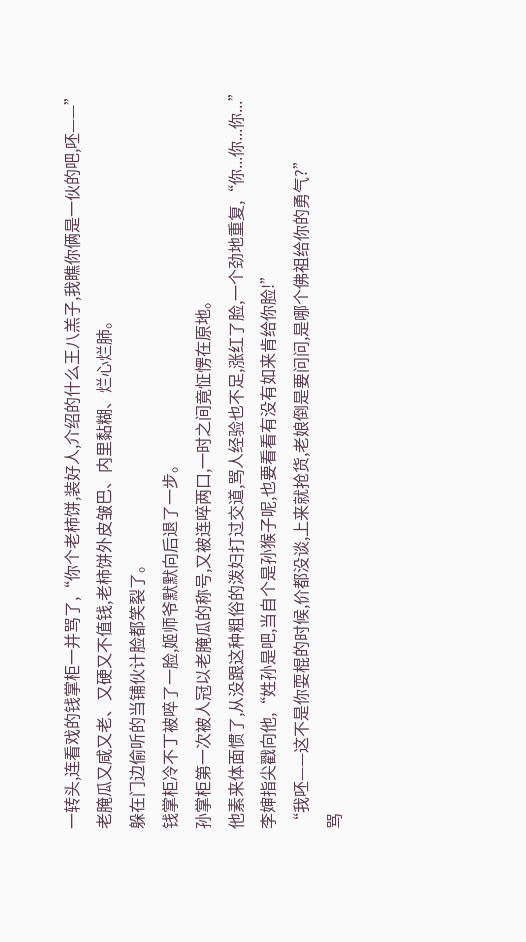一转头,连看戏的钱掌柜一并骂了,“你个老柿饼,装好人,介绍的什么王八羔子,我瞧你俩是一伙的吧,呸——”
老腌瓜又咸又老、又硬又不值钱,老柿饼外皮皱巴、内里黏糊、烂心烂肺。
躲在门边偷听的当铺伙计脸都笑裂了。
钱掌柜冷不丁被啐了一脸,姬师爷默默向后退了一步。
孙掌柜第一次被人冠以老腌瓜的称号,又被连啐两口,一时之间竟怔愣在原地。
他素来体面惯了,从没跟这种粗俗的泼妇打过交道,骂人经验也不足,涨红了脸,一个劲地重复,“你...你...你...”
李婶指尖戳向他,“姓孙是吧,当自个是孙猴子呢,也要看看有没有如来肯给你脸!”
“我呸——这不是你耍棍的时候,价都没谈,上来就抢货,老娘倒是要问问,是哪个佛祖给你的勇气?”
骂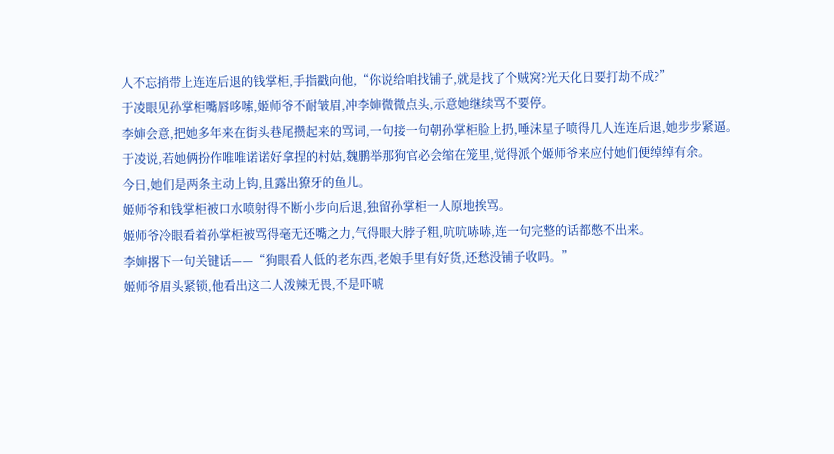人不忘捎带上连连后退的钱掌柜,手指戳向他,“你说给咱找铺子,就是找了个贼窝?光天化日要打劫不成?”
于凌眼见孙掌柜嘴唇哆嗦,姬师爷不耐皱眉,冲李婶微微点头,示意她继续骂不要停。
李婶会意,把她多年来在街头巷尾攒起来的骂词,一句接一句朝孙掌柜脸上扔,唾沫星子喷得几人连连后退,她步步紧逼。
于凌说,若她俩扮作唯唯诺诺好拿捏的村姑,魏鹏举那狗官必会缩在笼里,觉得派个姬师爷来应付她们便绰绰有余。
今日,她们是两条主动上钩,且露出獠牙的鱼儿。
姬师爷和钱掌柜被口水喷射得不断小步向后退,独留孙掌柜一人原地挨骂。
姬师爷冷眼看着孙掌柜被骂得毫无还嘴之力,气得眼大脖子粗,吭吭哧哧,连一句完整的话都憋不出来。
李婶撂下一句关键话——“狗眼看人低的老东西,老娘手里有好货,还愁没铺子收吗。”
姬师爷眉头紧锁,他看出这二人泼辣无畏,不是吓唬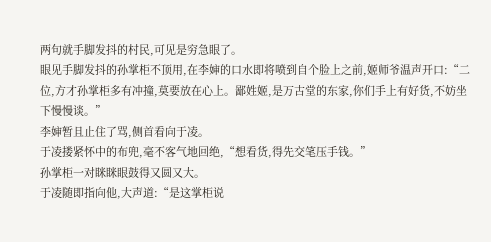两句就手脚发抖的村民,可见是穷急眼了。
眼见手脚发抖的孙掌柜不顶用,在李婶的口水即将喷到自个脸上之前,姬师爷温声开口:“二位,方才孙掌柜多有冲撞,莫要放在心上。鄙姓姬,是万古堂的东家,你们手上有好货,不妨坐下慢慢谈。”
李婶暂且止住了骂,侧首看向于凌。
于凌搂紧怀中的布兜,毫不客气地回绝,“想看货,得先交笔压手钱。”
孙掌柜一对眯眯眼鼓得又圆又大。
于凌随即指向他,大声道:“是这掌柜说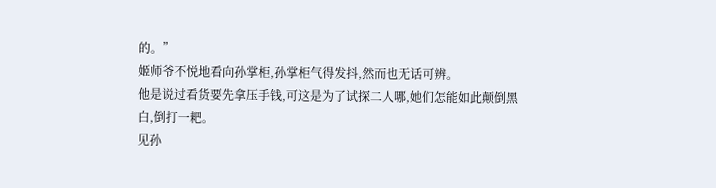的。”
姬师爷不悦地看向孙掌柜,孙掌柜气得发抖,然而也无话可辨。
他是说过看货要先拿压手钱,可这是为了试探二人哪,她们怎能如此颠倒黑白,倒打一耙。
见孙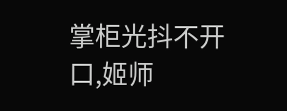掌柜光抖不开口,姬师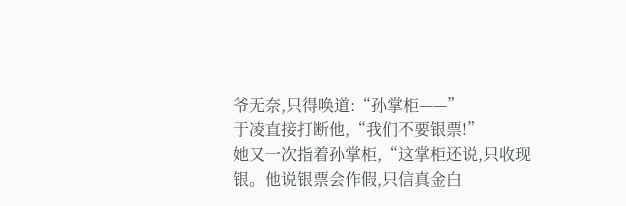爷无奈,只得唤道:“孙掌柜——”
于凌直接打断他,“我们不要银票!”
她又一次指着孙掌柜,“这掌柜还说,只收现银。他说银票会作假,只信真金白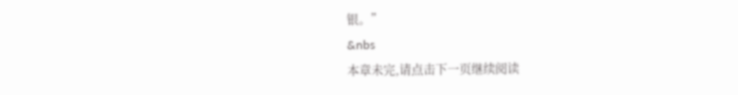银。”
&nbs
本章未完,请点击下一页继续阅读